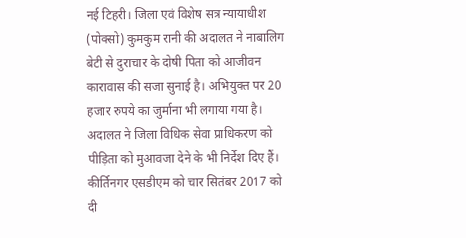नई टिहरी। जिला एवं विशेष सत्र न्यायाधीश (पोक्सो) कुमकुम रानी की अदालत ने नाबालिग बेटी से दुराचार के दोषी पिता को आजीवन कारावास की सजा सुनाई है। अभियुक्त पर 20 हजार रुपये का जुर्माना भी लगाया गया है। अदालत ने जिला विधिक सेवा प्राधिकरण को पीड़िता को मुआवजा देने के भी निर्देश दिए हैं।
कीर्तिनगर एसडीएम को चार सितंबर 2017 को दी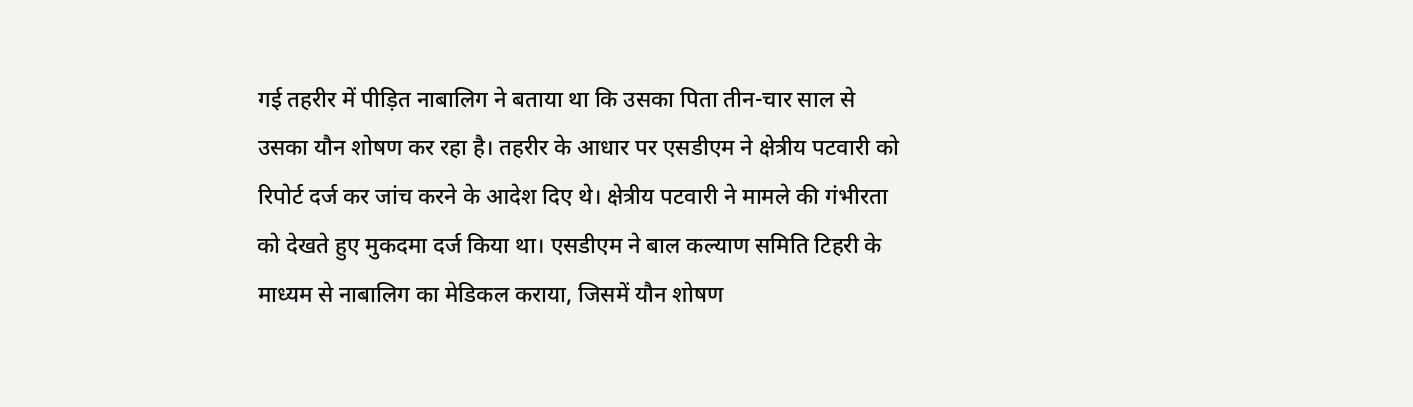गई तहरीर में पीड़ित नाबालिग ने बताया था कि उसका पिता तीन-चार साल से उसका यौन शोषण कर रहा है। तहरीर के आधार पर एसडीएम ने क्षेत्रीय पटवारी को रिपोर्ट दर्ज कर जांच करने के आदेश दिए थे। क्षेत्रीय पटवारी ने मामले की गंभीरता को देखते हुए मुकदमा दर्ज किया था। एसडीएम ने बाल कल्याण समिति टिहरी के माध्यम से नाबालिग का मेडिकल कराया, जिसमें यौन शोषण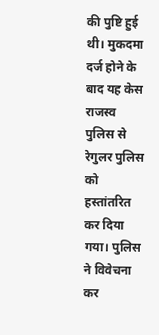की पुष्टि हुई थी। मुकदमा दर्ज होने के बाद यह केस राजस्व पुलिस से रेगुलर पुलिस को हस्तांतरित कर दिया गया। पुलिस ने विवेचना कर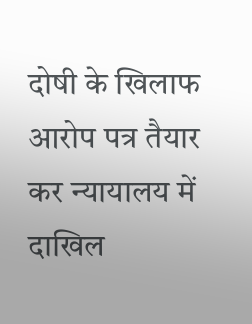दोषी के खिलाफ आरोप पत्र तैयार कर न्यायालय में दाखिल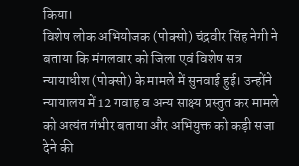किया।
विशेष लोक अभियोजक (पोक्सो) चंद्रवीर सिंह नेगी ने बताया कि मंगलवार को जिला एवं विशेष सत्र न्यायाधीश (पोक्सो) के मामले में सुनवाई हुई। उन्होंने न्यायालय में 12 गवाह व अन्य साक्ष्य प्रस्तुत कर मामले को अत्यंत गंभीर बताया और अभियुक्त को कड़ी सजा देने की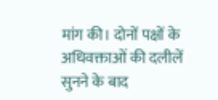मांग की। दोनों पक्षों के अधिवक्ताओं की दलीलें सुनने के बाद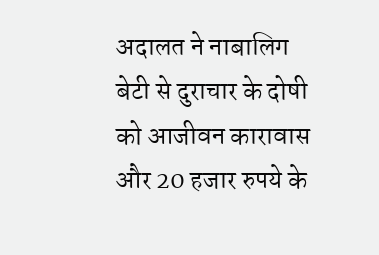अदालत ने नाबालिग बेटी से दुराचार के दोषी को आजीवन कारावास और 20 हजार रुपये के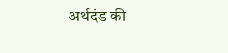अर्थदंड की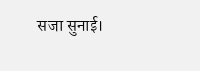सजा सुनाई।